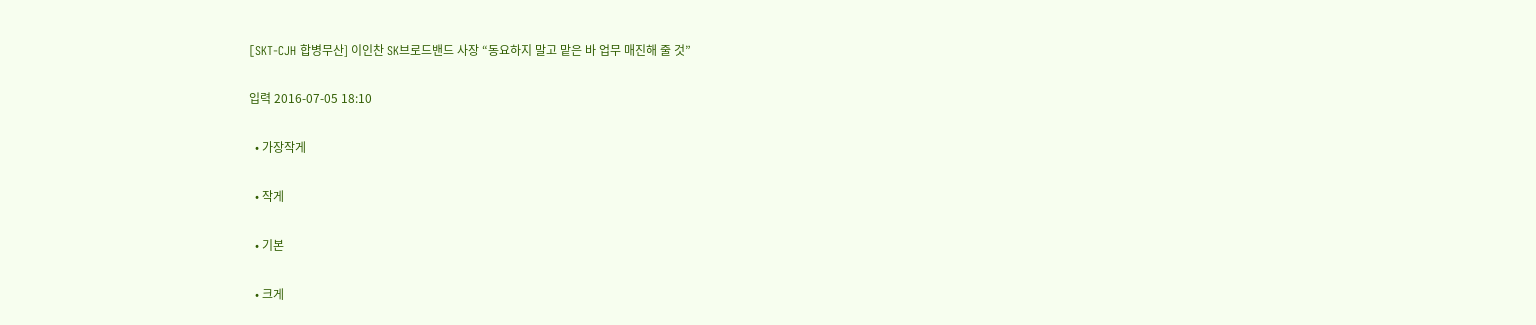[SKT-CJH 합병무산] 이인찬 SK브로드밴드 사장 “동요하지 말고 맡은 바 업무 매진해 줄 것”

입력 2016-07-05 18:10

  • 가장작게

  • 작게

  • 기본

  • 크게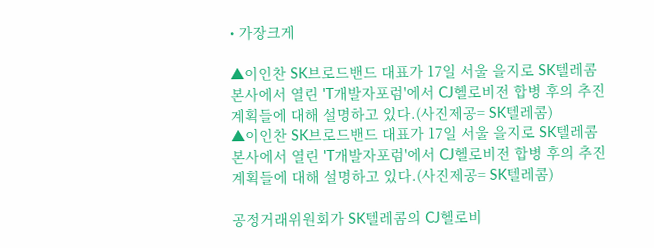• 가장크게

▲이인찬 SK브로드밴드 대표가 17일 서울 을지로 SK텔레콤 본사에서 열린 'T개발자포럼'에서 CJ헬로비전 합병 후의 추진 계획들에 대해 설명하고 있다.(사진제공= SK텔레콤)
▲이인찬 SK브로드밴드 대표가 17일 서울 을지로 SK텔레콤 본사에서 열린 'T개발자포럼'에서 CJ헬로비전 합병 후의 추진 계획들에 대해 설명하고 있다.(사진제공= SK텔레콤)

공정거래위원회가 SK텔레콤의 CJ헬로비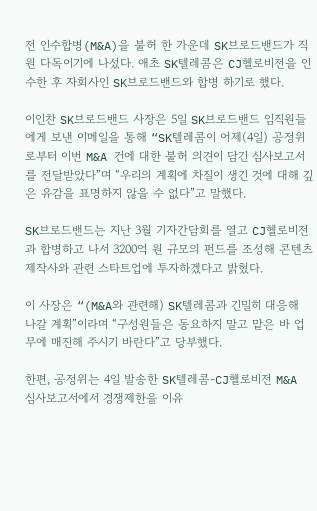전 인수합병(M&A)을 불허 한 가운데 SK브로드밴드가 직원 다독이기에 나섰다. 애초 SK텔레콤은 CJ헬로비전을 인수한 후 자회사인 SK브로드밴드와 합병 하기로 했다.

이인찬 SK브로드밴드 사장은 5일 SK브로드밴드 임직원들에게 보낸 이메일을 통해 “SK텔레콤이 어제(4일) 공정위로부터 이번 M&A 건에 대한 불허 의견이 담긴 심사보고서를 전달받았다”며 “우리의 계획에 차질이 생긴 것에 대해 깊은 유감을 표명하지 않을 수 없다”고 말했다.

SK브로드밴드는 지난 3월 기자간담회를 열고 CJ헬로비전과 합병하고 나서 3200억 원 규모의 펀드를 조성해 콘텐츠 제작사와 관련 스타트업에 투자하겠다고 밝혔다.

이 사장은 “(M&A와 관련해) SK텔레콤과 긴밀히 대응해 나갈 계획”이라며 “구성원들은 동요하지 말고 맡은 바 업무에 매진해 주시기 바란다”고 당부했다.

한편, 공정위는 4일 발송한 SK텔레콤-CJ헬로비전 M&A 심사보고서에서 경쟁제한을 이유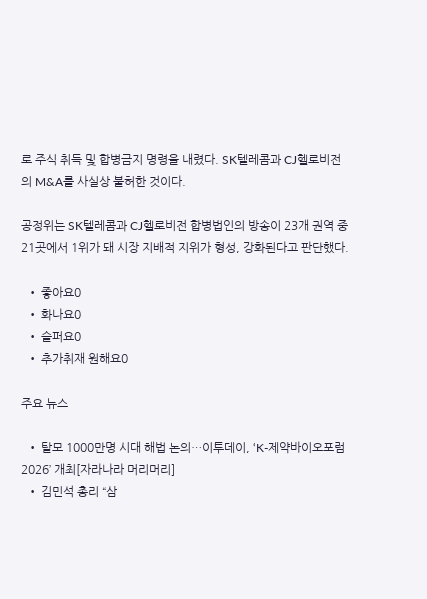로 주식 취득 및 합병금지 명령을 내렸다. SK텔레콤과 CJ헬로비전의 M&A를 사실상 불허한 것이다.

공정위는 SK텔레콤과 CJ헬로비전 합병법인의 방송이 23개 권역 중 21곳에서 1위가 돼 시장 지배적 지위가 형성, 강화된다고 판단했다.

  • 좋아요0
  • 화나요0
  • 슬퍼요0
  • 추가취재 원해요0

주요 뉴스

  • 탈모 1000만명 시대 해법 논의…이투데이, ‘K-제약바이오포럼 2026’ 개최[자라나라 머리머리]
  • 김민석 총리 “삼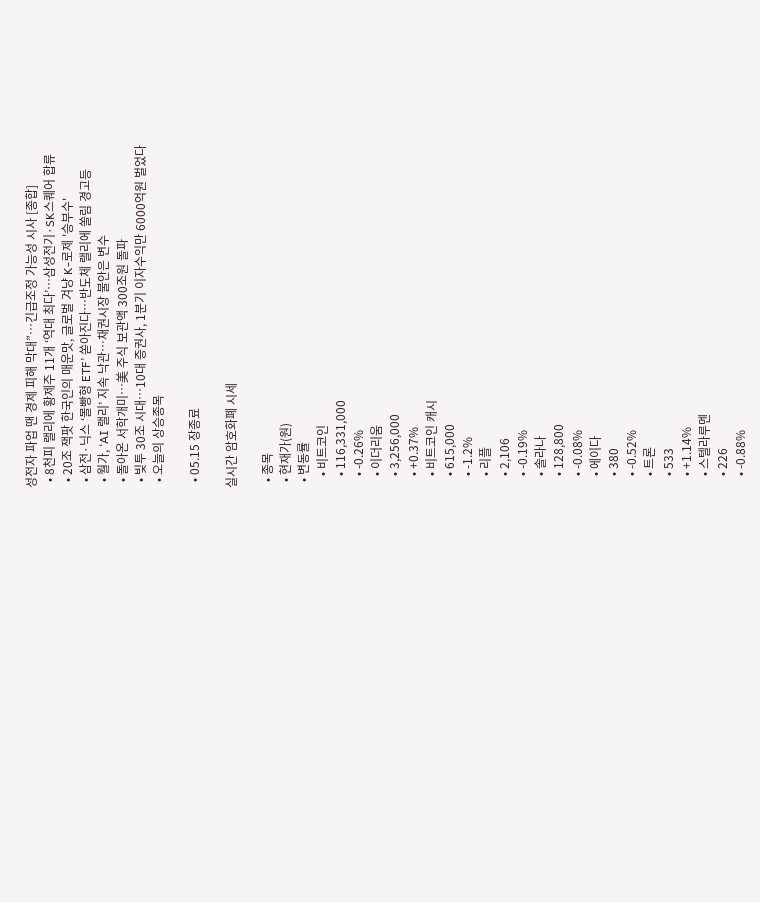성전자 파업 땐 경제 피해 막대”…긴급조정 가능성 시사 [종합]
  • 8천피 랠리에 황제주 11개 ‘역대 최다’…삼성전기·SK스퀘어 합류
  • 20조 잭팟 한국인의 매운맛, 글로벌 겨냥 K-로제 '승부수'
  • 삼전·닉스 ‘몰빵형 ETF’ 쏟아진다…반도체 랠리에 쏠림 경고등
  • 월가, ‘AI 랠리’ 지속 낙관…채권시장 불안은 변수
  • 돌아온 서학개미…美 주식 보관액 300조원 돌파
  • 빚투 30조 시대…10대 증권사, 1분기 이자수익만 6000억원 벌었다
  • 오늘의 상승종목

  • 05.15 장종료

실시간 암호화폐 시세

  • 종목
  • 현재가(원)
  • 변동률
    • 비트코인
    • 116,331,000
    • -0.26%
    • 이더리움
    • 3,256,000
    • +0.37%
    • 비트코인 캐시
    • 615,000
    • -1.2%
    • 리플
    • 2,106
    • -0.19%
    • 솔라나
    • 128,800
    • -0.08%
    • 에이다
    • 380
    • -0.52%
    • 트론
    • 533
    • +1.14%
    • 스텔라루멘
    • 226
    • -0.88%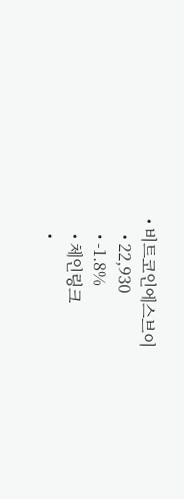• 비트코인에스브이
    • 22,930
    • -1.8%
    • 체인링크
    •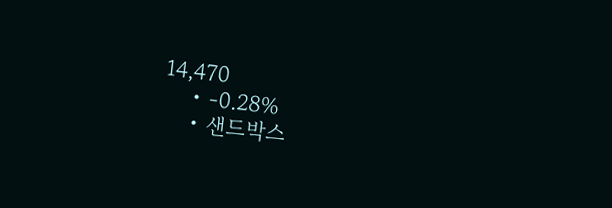14,470
    • -0.28%
    • 샌드박스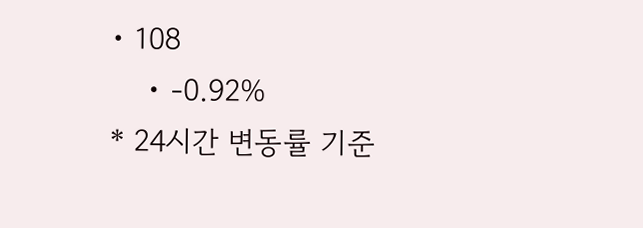• 108
    • -0.92%
* 24시간 변동률 기준